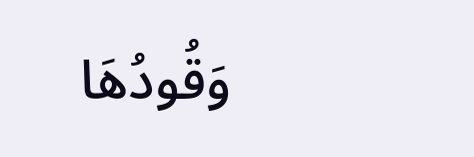وَقُودُهَا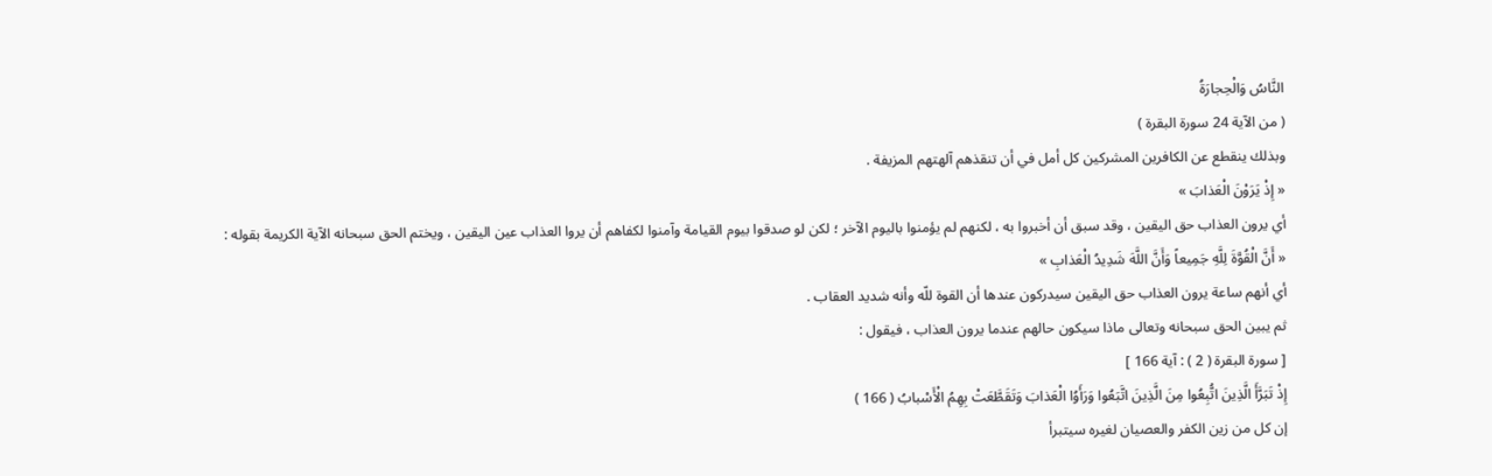النَّاسُ وَالْحِجارَةُ
( من الآية 24 سورة البقرة )
وبذلك ينقطع عن الكافرين المشركين كل أمل في أن تنقذهم آلهتهم المزيفة .
« إِذْ يَرَوْنَ الْعَذابَ »
أي يرون العذاب حق اليقين ، وقد سبق أن أخبروا به ، لكنهم لم يؤمنوا باليوم الآخر ؛ لكن لو صدقوا بيوم القيامة وآمنوا لكفاهم أن يروا العذاب عين اليقين ، ويختم الحق سبحانه الآية الكريمة بقوله :
« أَنَّ الْقُوَّةَ لِلَّهِ جَمِيعاً وَأَنَّ اللَّهَ شَدِيدُ الْعَذابِ »
أي أنهم ساعة يرون العذاب حق اليقين سيدركون عندها أن القوة للّه وأنه شديد العقاب .
ثم يبين الحق سبحانه وتعالى ماذا سيكون حالهم عندما يرون العذاب ، فيقول :
[ سورة البقرة ( 2 ) : آية 166 ]
إِذْ تَبَرَّأَ الَّذِينَ اتُّبِعُوا مِنَ الَّذِينَ اتَّبَعُوا وَرَأَوُا الْعَذابَ وَتَقَطَّعَتْ بِهِمُ الْأَسْبابُ ( 166 )
إن كل من زين الكفر والعصيان لغيره سيتبرأ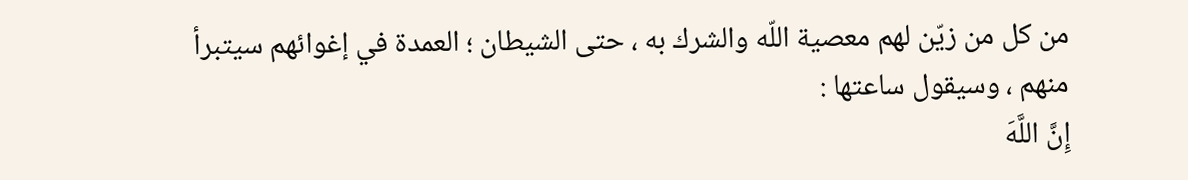من كل من زيّن لهم معصية اللّه والشرك به ، حتى الشيطان ؛ العمدة في إغوائهم سيتبرأ منهم ، وسيقول ساعتها :
إِنَّ اللَّهَ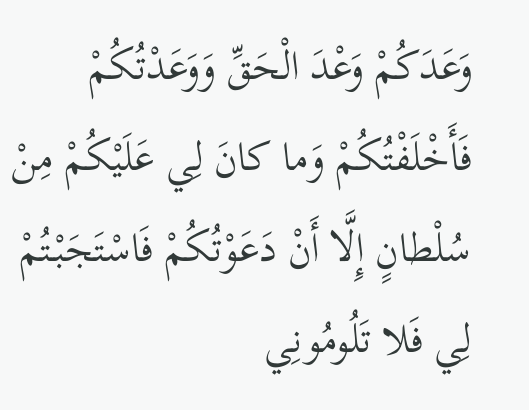وَعَدَكُمْ وَعْدَ الْحَقِّ وَوَعَدْتُكُمْ فَأَخْلَفْتُكُمْ وَما كانَ لِي عَلَيْكُمْ مِنْ سُلْطانٍ إِلَّا أَنْ دَعَوْتُكُمْ فَاسْتَجَبْتُمْ لِي فَلا تَلُومُونِي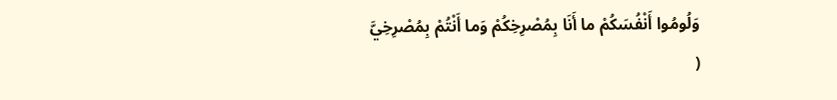وَلُومُوا أَنْفُسَكُمْ ما أَنَا بِمُصْرِخِكُمْ وَما أَنْتُمْ بِمُصْرِخِيَّ
(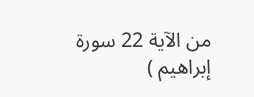من الآية 22 سورة إبراهيم )